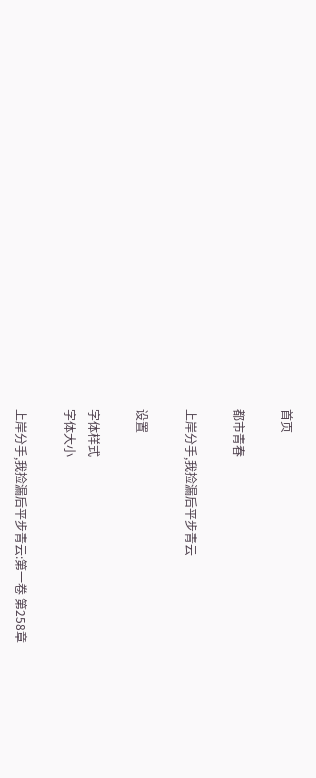首页

都市青春

上岸分手,我捡漏后平步青云

设置

字体样式
字体大小

上岸分手,我捡漏后平步青云:第一卷 第258章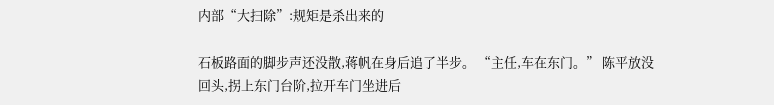内部“大扫除”:规矩是杀出来的

石板路面的脚步声还没散,蒋帆在身后追了半步。 “主任,车在东门。” 陈平放没回头,拐上东门台阶,拉开车门坐进后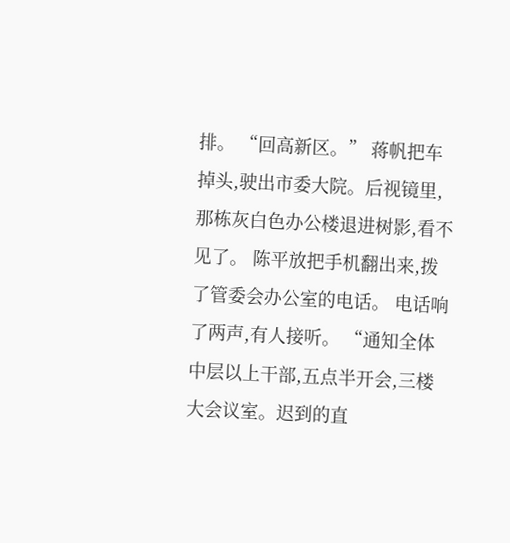排。 “回高新区。” 蒋帆把车掉头,驶出市委大院。后视镜里,那栋灰白色办公楼退进树影,看不见了。 陈平放把手机翻出来,拨了管委会办公室的电话。 电话响了两声,有人接听。 “通知全体中层以上干部,五点半开会,三楼大会议室。迟到的直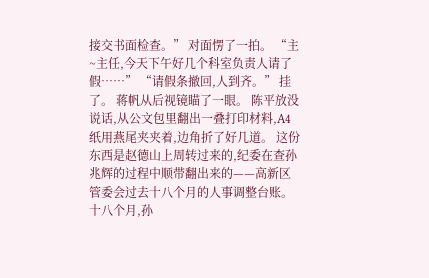接交书面检查。” 对面愣了一拍。 “主~主任,今天下午好几个科室负责人请了假……” “请假条撤回,人到齐。” 挂了。 蒋帆从后视镜瞄了一眼。 陈平放没说话,从公文包里翻出一叠打印材料,A4纸用燕尾夹夹着,边角折了好几道。 这份东西是赵德山上周转过来的,纪委在查孙兆辉的过程中顺带翻出来的——高新区管委会过去十八个月的人事调整台账。 十八个月,孙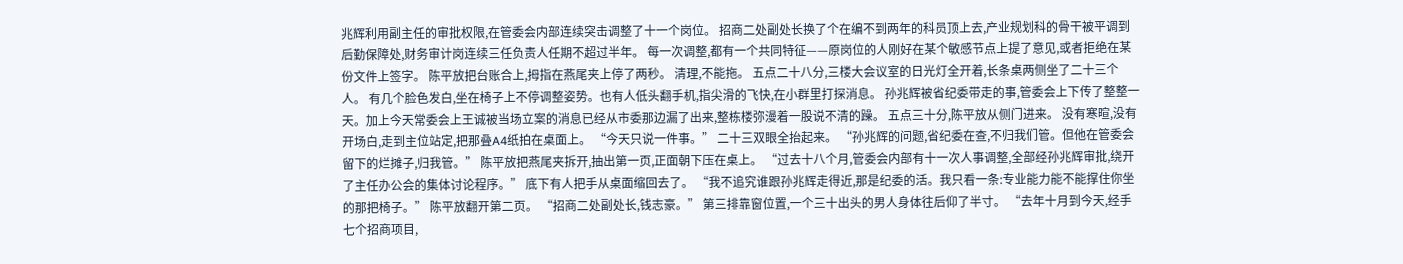兆辉利用副主任的审批权限,在管委会内部连续突击调整了十一个岗位。 招商二处副处长换了个在编不到两年的科员顶上去,产业规划科的骨干被平调到后勤保障处,财务审计岗连续三任负责人任期不超过半年。 每一次调整,都有一个共同特征——原岗位的人刚好在某个敏感节点上提了意见,或者拒绝在某份文件上签字。 陈平放把台账合上,拇指在燕尾夹上停了两秒。 清理,不能拖。 五点二十八分,三楼大会议室的日光灯全开着,长条桌两侧坐了二十三个人。 有几个脸色发白,坐在椅子上不停调整姿势。也有人低头翻手机,指尖滑的飞快,在小群里打探消息。 孙兆辉被省纪委带走的事,管委会上下传了整整一天。加上今天常委会上王诚被当场立案的消息已经从市委那边漏了出来,整栋楼弥漫着一股说不清的躁。 五点三十分,陈平放从侧门进来。 没有寒暄,没有开场白,走到主位站定,把那叠A4纸拍在桌面上。 “今天只说一件事。” 二十三双眼全抬起来。 “孙兆辉的问题,省纪委在查,不归我们管。但他在管委会留下的烂摊子,归我管。” 陈平放把燕尾夹拆开,抽出第一页,正面朝下压在桌上。 “过去十八个月,管委会内部有十一次人事调整,全部经孙兆辉审批,绕开了主任办公会的集体讨论程序。” 底下有人把手从桌面缩回去了。 “我不追究谁跟孙兆辉走得近,那是纪委的活。我只看一条:专业能力能不能撑住你坐的那把椅子。” 陈平放翻开第二页。 “招商二处副处长,钱志豪。” 第三排靠窗位置,一个三十出头的男人身体往后仰了半寸。 “去年十月到今天,经手七个招商项目,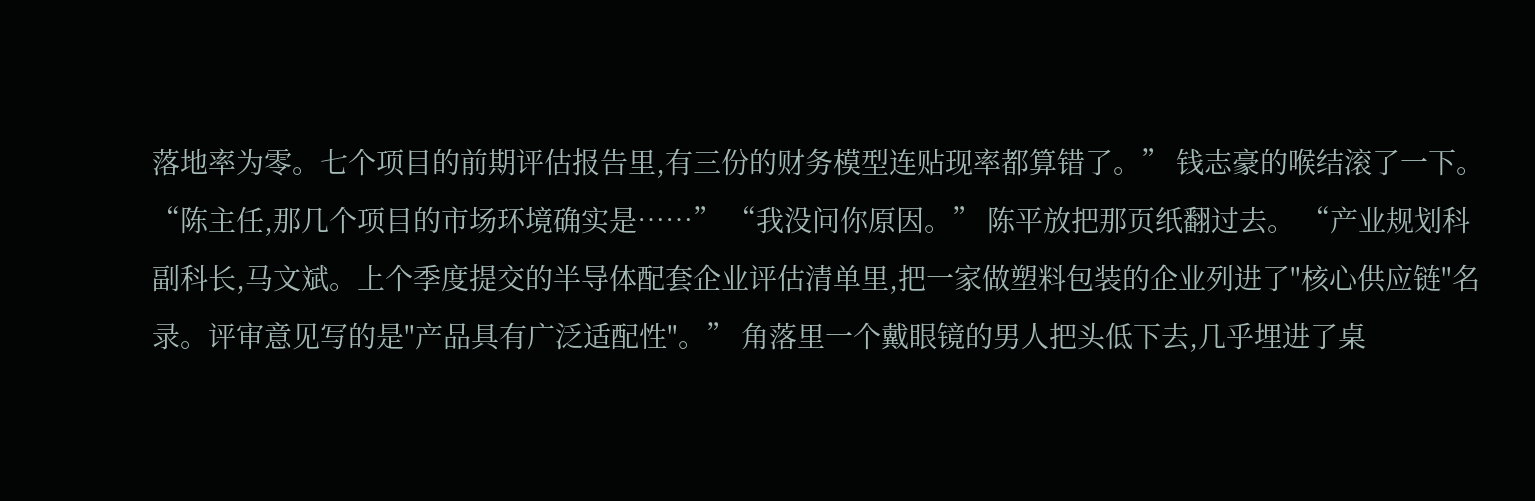落地率为零。七个项目的前期评估报告里,有三份的财务模型连贴现率都算错了。” 钱志豪的喉结滚了一下。 “陈主任,那几个项目的市场环境确实是……” “我没问你原因。” 陈平放把那页纸翻过去。 “产业规划科副科长,马文斌。上个季度提交的半导体配套企业评估清单里,把一家做塑料包装的企业列进了"核心供应链"名录。评审意见写的是"产品具有广泛适配性"。” 角落里一个戴眼镜的男人把头低下去,几乎埋进了桌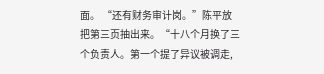面。 “还有财务审计岗。”陈平放把第三页抽出来。“十八个月换了三个负责人。第一个提了异议被调走,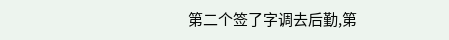第二个签了字调去后勤,第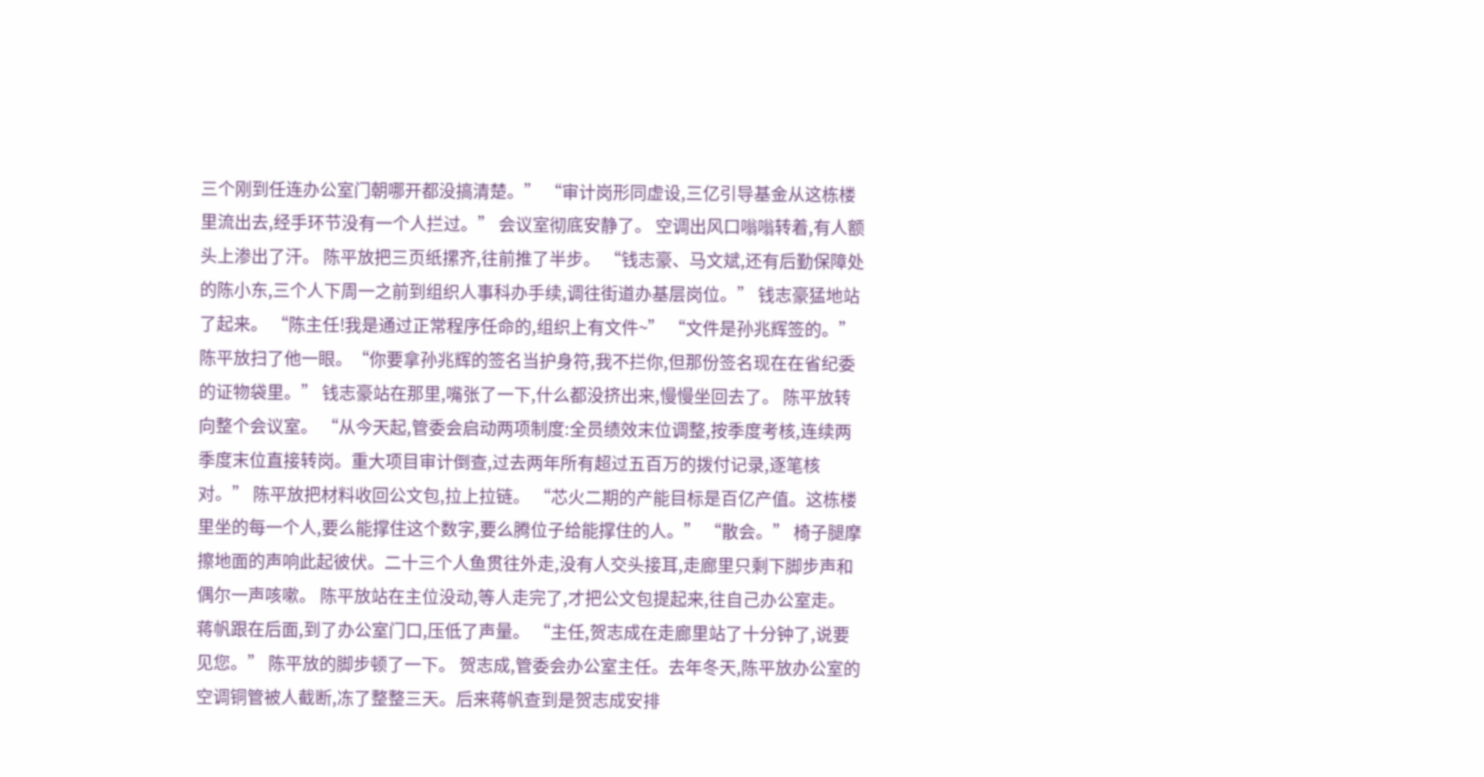三个刚到任连办公室门朝哪开都没搞清楚。” “审计岗形同虚设,三亿引导基金从这栋楼里流出去,经手环节没有一个人拦过。” 会议室彻底安静了。 空调出风口嗡嗡转着,有人额头上渗出了汗。 陈平放把三页纸摞齐,往前推了半步。 “钱志豪、马文斌,还有后勤保障处的陈小东,三个人下周一之前到组织人事科办手续,调往街道办基层岗位。” 钱志豪猛地站了起来。 “陈主任!我是通过正常程序任命的,组织上有文件~” “文件是孙兆辉签的。”陈平放扫了他一眼。“你要拿孙兆辉的签名当护身符,我不拦你,但那份签名现在在省纪委的证物袋里。” 钱志豪站在那里,嘴张了一下,什么都没挤出来,慢慢坐回去了。 陈平放转向整个会议室。 “从今天起,管委会启动两项制度:全员绩效末位调整,按季度考核,连续两季度末位直接转岗。重大项目审计倒查,过去两年所有超过五百万的拨付记录,逐笔核对。” 陈平放把材料收回公文包,拉上拉链。 “芯火二期的产能目标是百亿产值。这栋楼里坐的每一个人,要么能撑住这个数字,要么腾位子给能撑住的人。” “散会。” 椅子腿摩擦地面的声响此起彼伏。二十三个人鱼贯往外走,没有人交头接耳,走廊里只剩下脚步声和偶尔一声咳嗽。 陈平放站在主位没动,等人走完了,才把公文包提起来,往自己办公室走。 蒋帆跟在后面,到了办公室门口,压低了声量。 “主任,贺志成在走廊里站了十分钟了,说要见您。” 陈平放的脚步顿了一下。 贺志成,管委会办公室主任。去年冬天,陈平放办公室的空调铜管被人截断,冻了整整三天。后来蒋帆查到是贺志成安排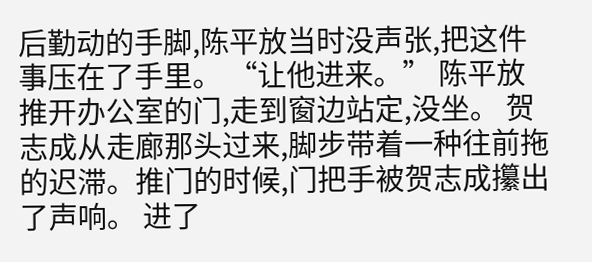后勤动的手脚,陈平放当时没声张,把这件事压在了手里。 “让他进来。” 陈平放推开办公室的门,走到窗边站定,没坐。 贺志成从走廊那头过来,脚步带着一种往前拖的迟滞。推门的时候,门把手被贺志成攥出了声响。 进了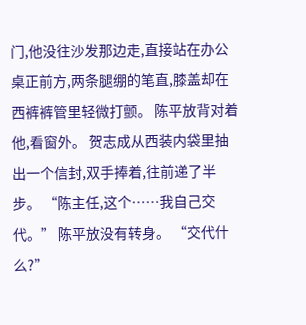门,他没往沙发那边走,直接站在办公桌正前方,两条腿绷的笔直,膝盖却在西裤裤管里轻微打颤。 陈平放背对着他,看窗外。 贺志成从西装内袋里抽出一个信封,双手捧着,往前递了半步。 “陈主任,这个……我自己交代。” 陈平放没有转身。 “交代什么?”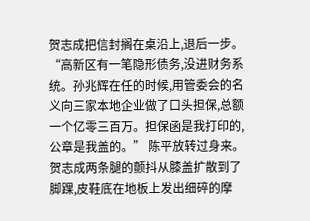贺志成把信封搁在桌沿上,退后一步。 “高新区有一笔隐形债务,没进财务系统。孙兆辉在任的时候,用管委会的名义向三家本地企业做了口头担保,总额一个亿零三百万。担保函是我打印的,公章是我盖的。” 陈平放转过身来。 贺志成两条腿的颤抖从膝盖扩散到了脚踝,皮鞋底在地板上发出细碎的摩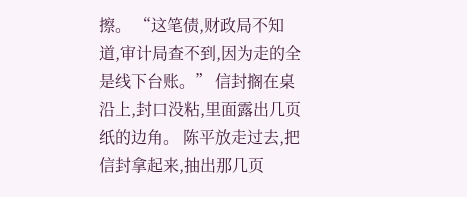擦。 “这笔债,财政局不知道,审计局查不到,因为走的全是线下台账。” 信封搁在桌沿上,封口没粘,里面露出几页纸的边角。 陈平放走过去,把信封拿起来,抽出那几页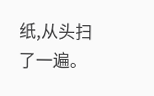纸,从头扫了一遍。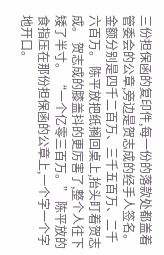三份担保函的复印件,每一份的落款处都盖着管委会的公章,旁边是贺志成的经手人签名。 金额分别是四千二百万、三千五百万、二千六百万。 陈平放把纸搁回桌上,抬头盯着贺志成。 贺志成的膝盖抖的更厉害了,整个人往下矮了半寸。 “一个亿零三百万。” 陈平放的食指压在那份担保函的公章上,一个字一个字地开口。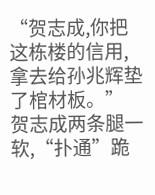“贺志成,你把这栋楼的信用,拿去给孙兆辉垫了棺材板。” 贺志成两条腿一软,“扑通”跪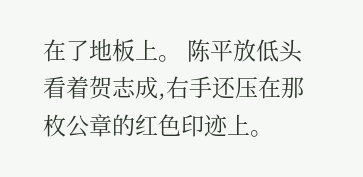在了地板上。 陈平放低头看着贺志成,右手还压在那枚公章的红色印迹上。